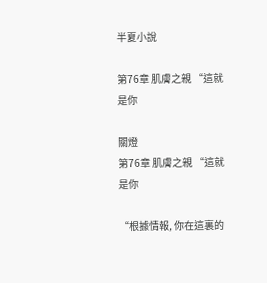半夏小說

第76章 肌膚之親 “這就是你

關燈
第76章 肌膚之親 “這就是你

“根據情報, 你在這裏的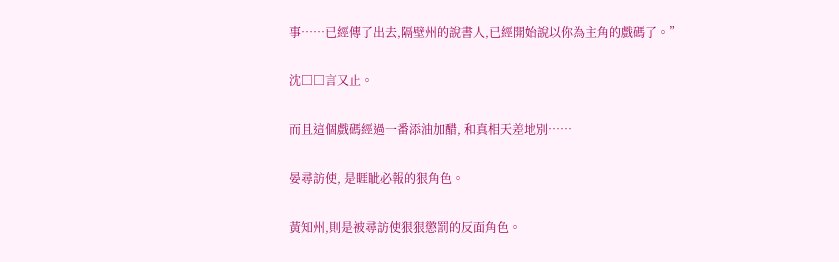事……已經傳了出去,隔壁州的說書人,已經開始說以你為主角的戲碼了。”

沈□□言又止。

而且這個戲碼經過一番添油加醋, 和真相天差地別……

晏尋訪使, 是睚眦必報的狠角色。

黃知州,則是被尋訪使狠狠懲罰的反面角色。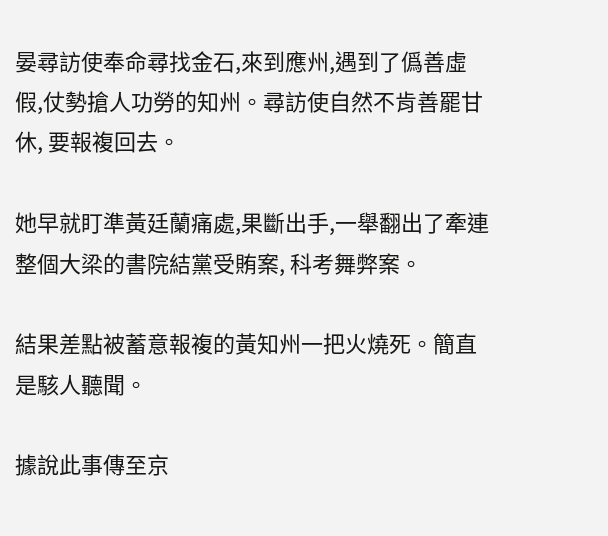晏尋訪使奉命尋找金石,來到應州,遇到了僞善虛假,仗勢搶人功勞的知州。尋訪使自然不肯善罷甘休, 要報複回去。

她早就盯準黃廷蘭痛處,果斷出手,一舉翻出了牽連整個大梁的書院結黨受賄案, 科考舞弊案。

結果差點被蓄意報複的黃知州一把火燒死。簡直是駭人聽聞。

據說此事傳至京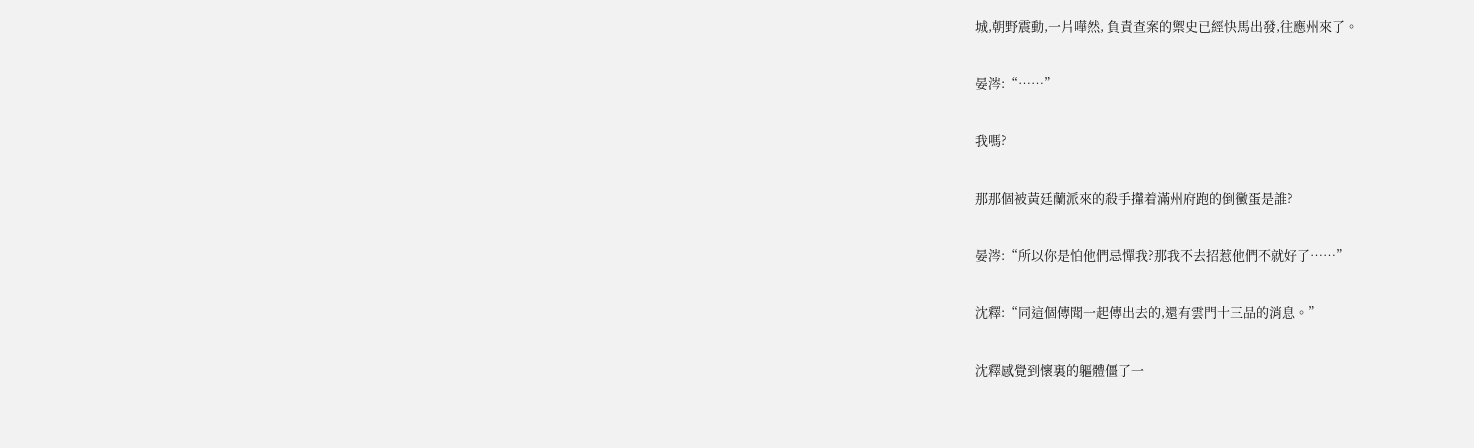城,朝野震動,一片嘩然, 負責查案的禦史已經快馬出發,往應州來了。

晏涔:“……”

我嗎?

那那個被黃廷蘭派來的殺手攆着滿州府跑的倒黴蛋是誰?

晏涔:“所以你是怕他們忌憚我?那我不去招惹他們不就好了……”

沈釋:“同這個傳聞一起傳出去的,還有雲門十三品的消息。”

沈釋感覺到懷裏的軀體僵了一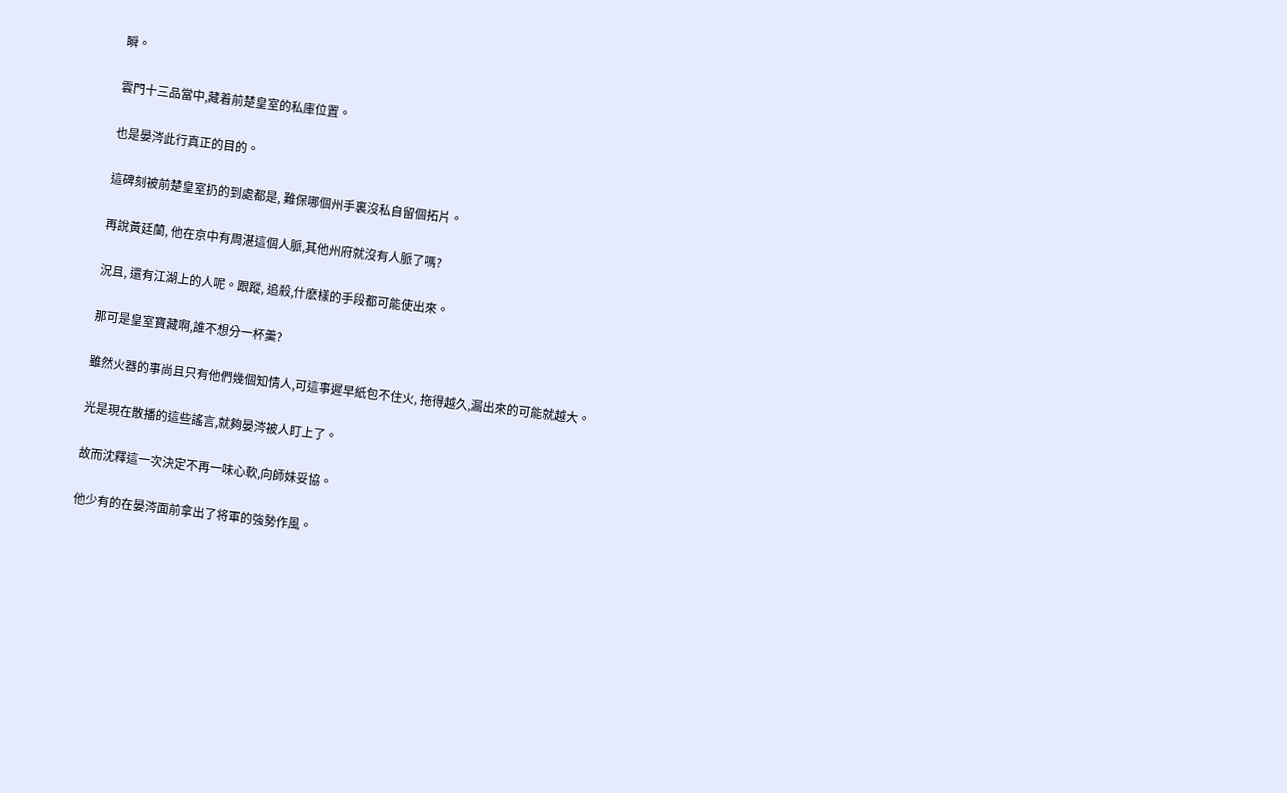瞬。

雲門十三品當中,藏着前楚皇室的私庫位置。

也是晏涔此行真正的目的。

這碑刻被前楚皇室扔的到處都是, 難保哪個州手裏沒私自留個拓片。

再說黃廷蘭, 他在京中有周湛這個人脈,其他州府就沒有人脈了嗎?

況且, 還有江湖上的人呢。跟蹤, 追殺,什麽樣的手段都可能使出來。

那可是皇室寶藏啊,誰不想分一杯羹?

雖然火器的事尚且只有他們幾個知情人,可這事遲早紙包不住火, 拖得越久,漏出來的可能就越大。

光是現在散播的這些謠言,就夠晏涔被人盯上了。

故而沈釋這一次決定不再一味心軟,向師妹妥協。

他少有的在晏涔面前拿出了将軍的強勢作風。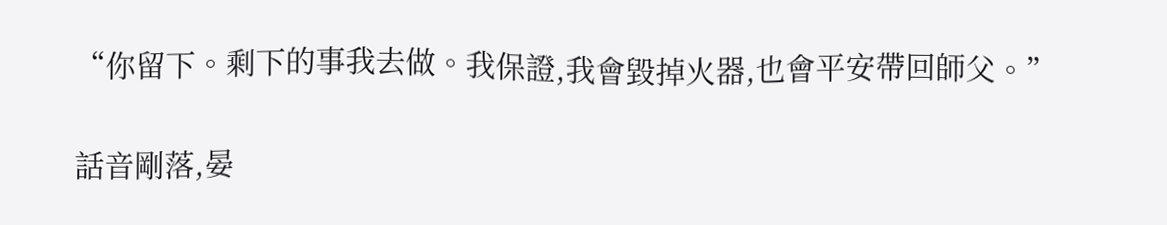“你留下。剩下的事我去做。我保證,我會毀掉火器,也會平安帶回師父。”

話音剛落,晏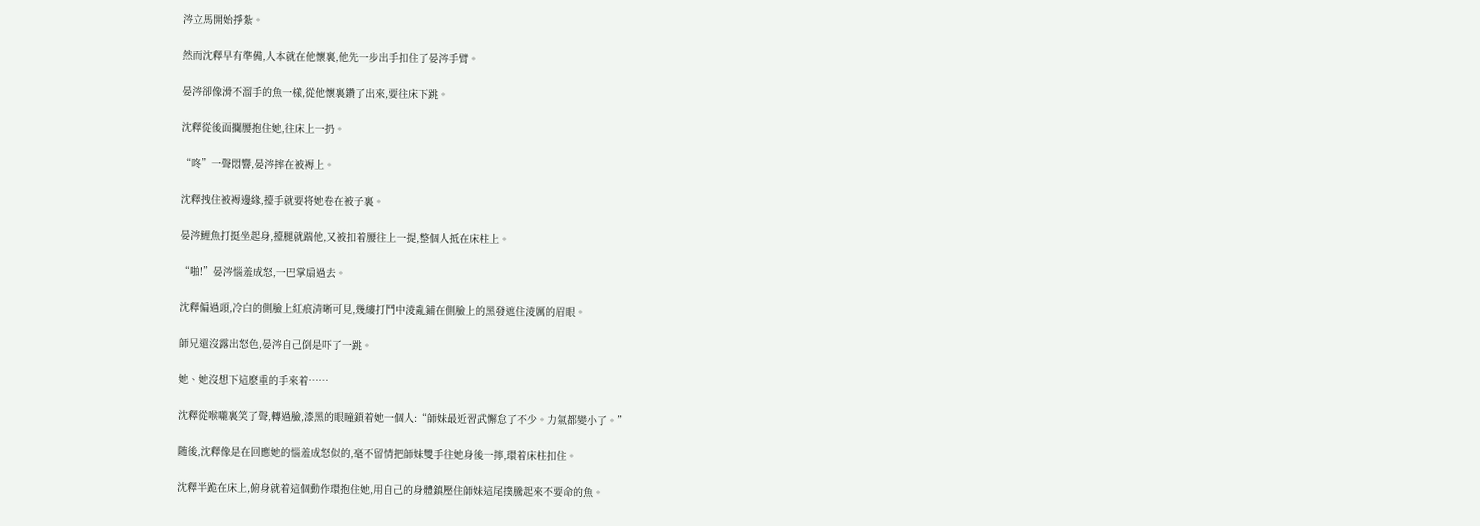涔立馬開始掙紮。

然而沈釋早有準備,人本就在他懷裏,他先一步出手扣住了晏涔手臂。

晏涔卻像滑不溜手的魚一樣,從他懷裏鑽了出來,要往床下跳。

沈釋從後面攔腰抱住她,往床上一扔。

“咚”一聲悶響,晏涔摔在被褥上。

沈釋拽住被褥邊緣,擡手就要将她卷在被子裏。

晏涔鯉魚打挺坐起身,擡腿就踹他,又被扣着腰往上一提,整個人抵在床柱上。

“啪!”晏涔惱羞成怒,一巴掌扇過去。

沈釋偏過頭,冷白的側臉上紅痕清晰可見,幾縷打鬥中淩亂鋪在側臉上的黑發遮住淩厲的眉眼。

師兄還沒露出怒色,晏涔自己倒是吓了一跳。

她、她沒想下這麽重的手來着……

沈釋從喉嚨裏笑了聲,轉過臉,漆黑的眼瞳鎖着她一個人:“師妹最近習武懈怠了不少。力氣都變小了。”

随後,沈釋像是在回應她的惱羞成怒似的,毫不留情把師妹雙手往她身後一擰,環着床柱扣住。

沈釋半跪在床上,俯身就着這個動作環抱住她,用自己的身體鎮壓住師妹這尾撲騰起來不要命的魚。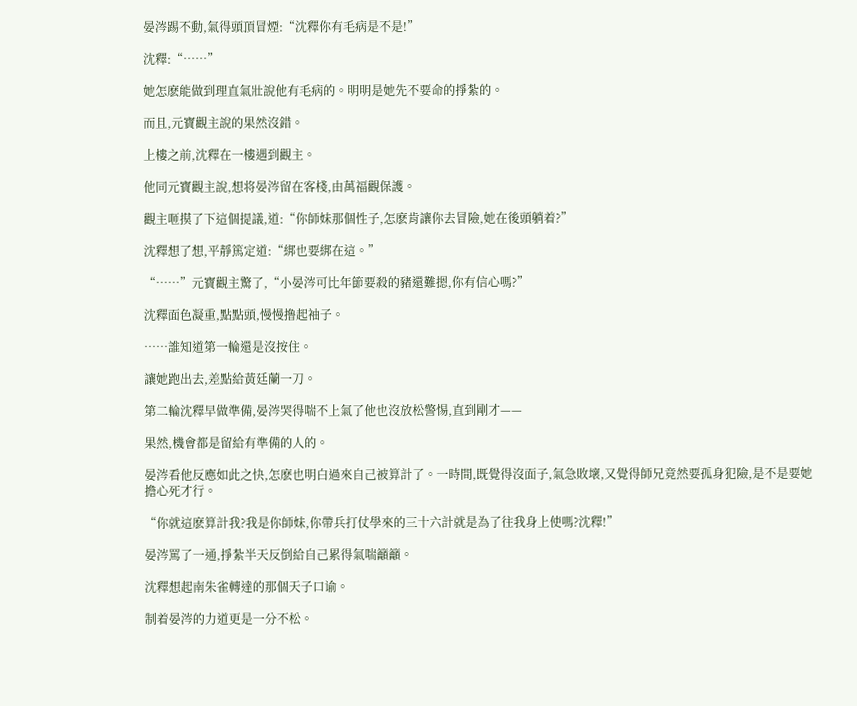晏涔踢不動,氣得頭頂冒煙:“沈釋你有毛病是不是!”

沈釋:“……”

她怎麽能做到理直氣壯說他有毛病的。明明是她先不要命的掙紮的。

而且,元寶觀主說的果然沒錯。

上樓之前,沈釋在一樓遇到觀主。

他同元寶觀主說,想将晏涔留在客棧,由萬福觀保護。

觀主咂摸了下這個提議,道:“你師妹那個性子,怎麽肯讓你去冒險,她在後頭躺着?”

沈釋想了想,平靜篤定道:“綁也要綁在這。”

“……”元寶觀主驚了,“小晏涔可比年節要殺的豬還難摁,你有信心嗎?”

沈釋面色凝重,點點頭,慢慢撸起袖子。

……誰知道第一輪還是沒按住。

讓她跑出去,差點給黃廷蘭一刀。

第二輪沈釋早做準備,晏涔哭得喘不上氣了他也沒放松警惕,直到剛才——

果然,機會都是留給有準備的人的。

晏涔看他反應如此之快,怎麽也明白過來自己被算計了。一時間,既覺得沒面子,氣急敗壞,又覺得師兄竟然要孤身犯險,是不是要她擔心死才行。

“你就這麽算計我?我是你師妹,你帶兵打仗學來的三十六計就是為了往我身上使嗎?沈釋!”

晏涔罵了一通,掙紮半天反倒給自己累得氣喘籲籲。

沈釋想起南朱雀轉達的那個天子口谕。

制着晏涔的力道更是一分不松。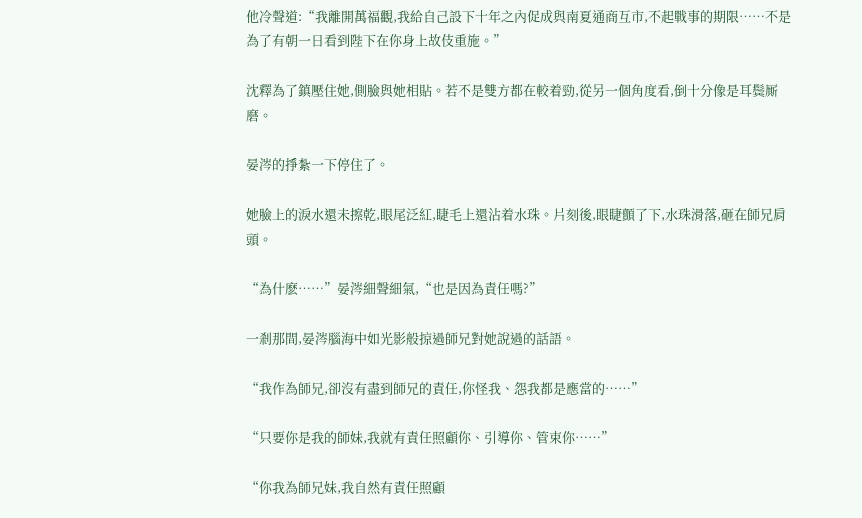他冷聲道:“我離開萬福觀,我給自己設下十年之內促成與南夏通商互市,不起戰事的期限……不是為了有朝一日看到陛下在你身上故伎重施。”

沈釋為了鎮壓住她,側臉與她相貼。若不是雙方都在較着勁,從另一個角度看,倒十分像是耳鬓厮磨。

晏涔的掙紮一下停住了。

她臉上的淚水還未擦乾,眼尾泛紅,睫毛上還沾着水珠。片刻後,眼睫顫了下,水珠滑落,砸在師兄肩頭。

“為什麽……”晏涔細聲細氣,“也是因為責任嗎?”

一剎那間,晏涔腦海中如光影般掠過師兄對她說過的話語。

“我作為師兄,卻沒有盡到師兄的責任,你怪我、怨我都是應當的……”

“只要你是我的師妹,我就有責任照顧你、引導你、管束你……”

“你我為師兄妹,我自然有責任照顧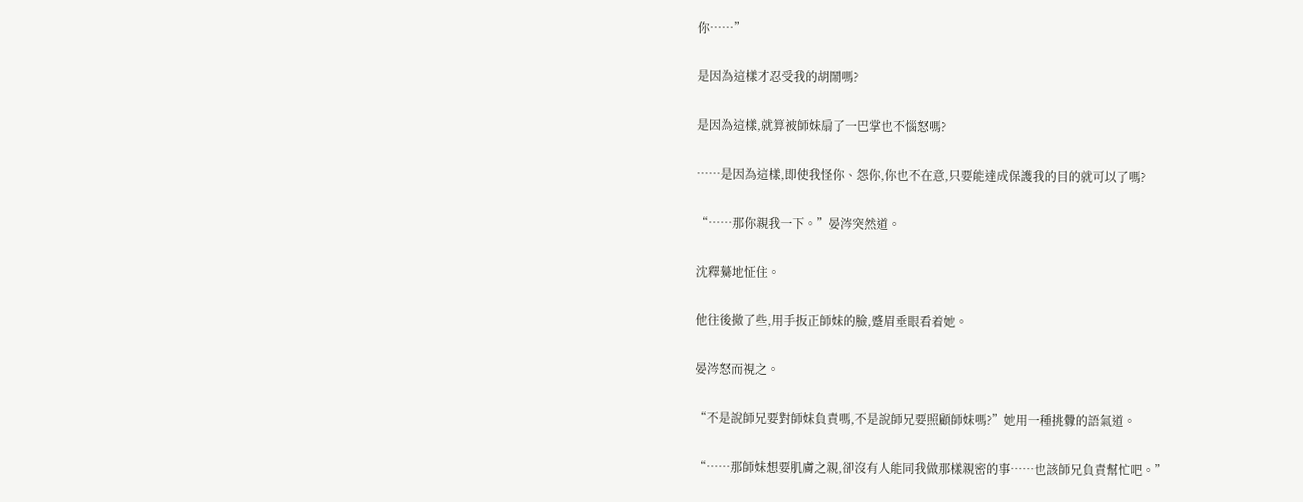你……”

是因為這樣才忍受我的胡鬧嗎?

是因為這樣,就算被師妹扇了一巴掌也不惱怒嗎?

……是因為這樣,即使我怪你、怨你,你也不在意,只要能達成保護我的目的就可以了嗎?

“……那你親我一下。”晏涔突然道。

沈釋驀地怔住。

他往後撤了些,用手扳正師妹的臉,蹙眉垂眼看着她。

晏涔怒而視之。

“不是說師兄要對師妹負責嗎,不是說師兄要照顧師妹嗎?”她用一種挑釁的語氣道。

“……那師妹想要肌膚之親,卻沒有人能同我做那樣親密的事……也該師兄負責幫忙吧。”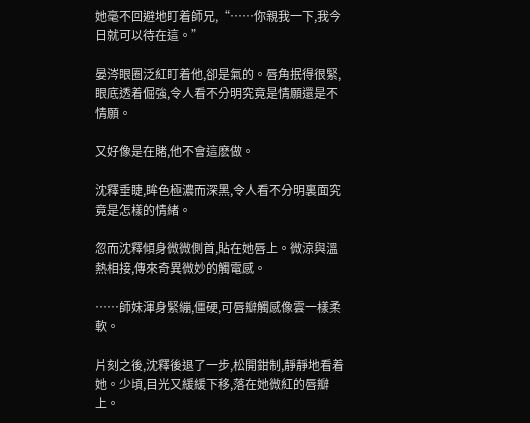她毫不回避地盯着師兄,“……你親我一下,我今日就可以待在這。”

晏涔眼圈泛紅盯着他,卻是氣的。唇角抿得很緊,眼底透着倔強,令人看不分明究竟是情願還是不情願。

又好像是在賭,他不會這麽做。

沈釋垂睫,眸色極濃而深黑,令人看不分明裏面究竟是怎樣的情緒。

忽而沈釋傾身微微側首,貼在她唇上。微涼與溫熱相接,傳來奇異微妙的觸電感。

……師妹渾身緊繃,僵硬,可唇瓣觸感像雲一樣柔軟。

片刻之後,沈釋後退了一步,松開鉗制,靜靜地看着她。少頃,目光又緩緩下移,落在她微紅的唇瓣上。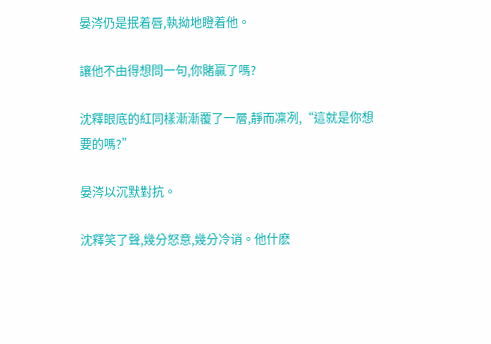晏涔仍是抿着唇,執拗地瞪着他。

讓他不由得想問一句,你賭贏了嗎?

沈釋眼底的紅同樣漸漸覆了一層,靜而凜冽,“這就是你想要的嗎?”

晏涔以沉默對抗。

沈釋笑了聲,幾分怒意,幾分冷诮。他什麽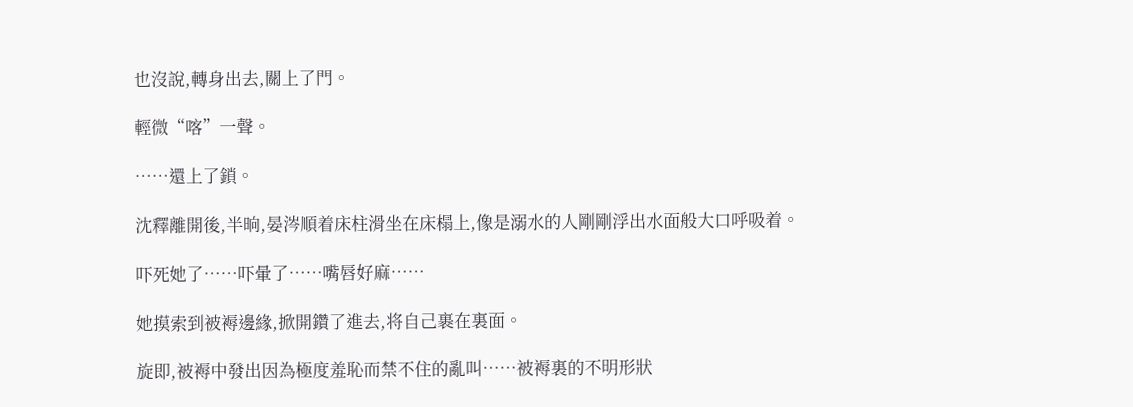也沒說,轉身出去,關上了門。

輕微“喀”一聲。

……還上了鎖。

沈釋離開後,半晌,晏涔順着床柱滑坐在床榻上,像是溺水的人剛剛浮出水面般大口呼吸着。

吓死她了……吓暈了……嘴唇好麻……

她摸索到被褥邊緣,掀開鑽了進去,将自己裹在裏面。

旋即,被褥中發出因為極度羞恥而禁不住的亂叫……被褥裏的不明形狀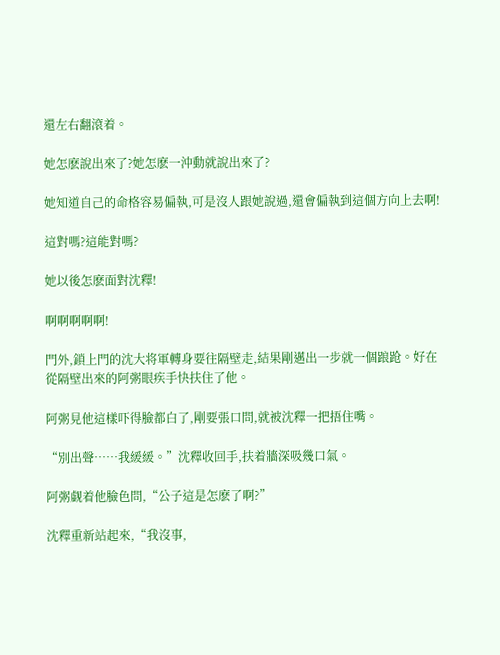還左右翻滾着。

她怎麽說出來了?她怎麽一沖動就說出來了?

她知道自己的命格容易偏執,可是沒人跟她說過,還會偏執到這個方向上去啊!

這對嗎?這能對嗎?

她以後怎麽面對沈釋!

啊啊啊啊啊!

門外,鎖上門的沈大将軍轉身要往隔壁走,結果剛邁出一步就一個踉跄。好在從隔壁出來的阿粥眼疾手快扶住了他。

阿粥見他這樣吓得臉都白了,剛要張口問,就被沈釋一把捂住嘴。

“別出聲……我緩緩。”沈釋收回手,扶着牆深吸幾口氣。

阿粥觑着他臉色問,“公子這是怎麽了啊?”

沈釋重新站起來,“我沒事,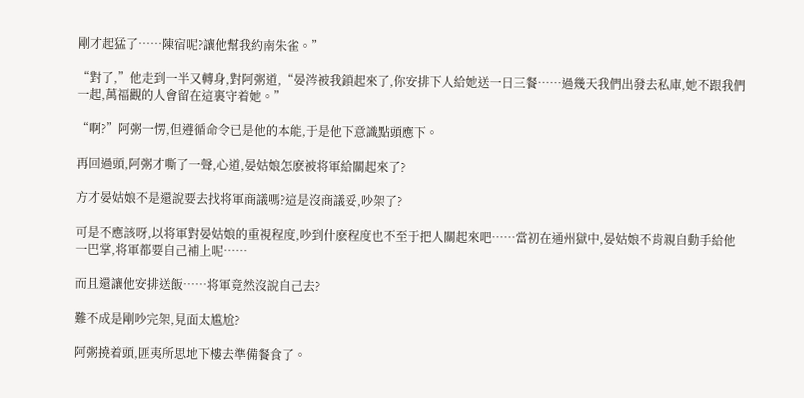剛才起猛了……陳宿呢?讓他幫我約南朱雀。”

“對了,”他走到一半又轉身,對阿粥道,“晏涔被我鎖起來了,你安排下人給她送一日三餐……過幾天我們出發去私庫,她不跟我們一起,萬福觀的人會留在這裏守着她。”

“啊?”阿粥一愣,但遵循命令已是他的本能,于是他下意識點頭應下。

再回過頭,阿粥才嘶了一聲,心道,晏姑娘怎麽被将軍給關起來了?

方才晏姑娘不是還說要去找将軍商議嗎?這是沒商議妥,吵架了?

可是不應該呀,以将軍對晏姑娘的重視程度,吵到什麽程度也不至于把人關起來吧……當初在通州獄中,晏姑娘不肯親自動手給他一巴掌,将軍都要自己補上呢……

而且還讓他安排送飯……将軍竟然沒說自己去?

難不成是剛吵完架,見面太尴尬?

阿粥撓着頭,匪夷所思地下樓去準備餐食了。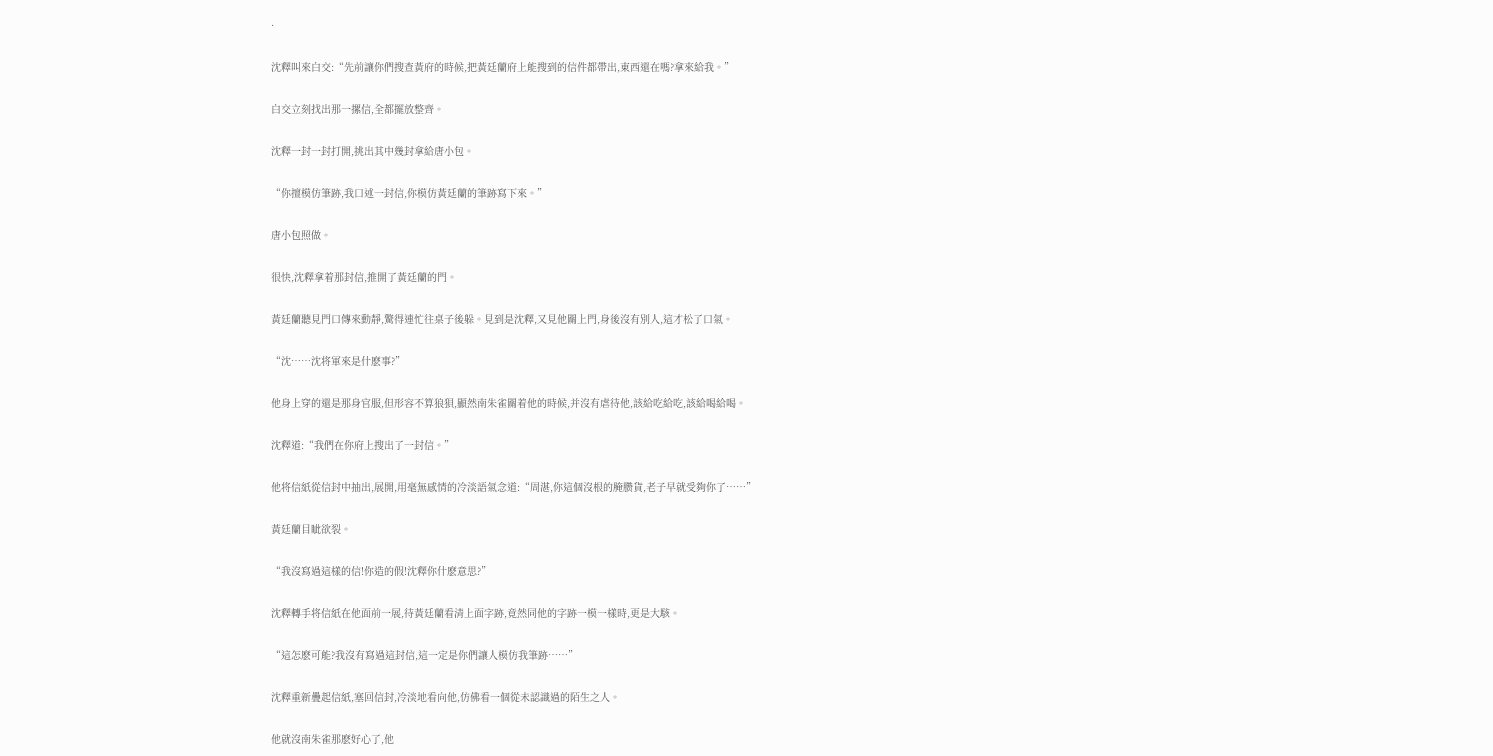·

沈釋叫來白交:“先前讓你們搜查黃府的時候,把黃廷蘭府上能搜到的信件都帶出,東西還在嗎?拿來給我。”

白交立刻找出那一摞信,全都擺放整齊。

沈釋一封一封打開,挑出其中幾封拿給唐小包。

“你擅模仿筆跡,我口述一封信,你模仿黃廷蘭的筆跡寫下來。”

唐小包照做。

很快,沈釋拿着那封信,推開了黃廷蘭的門。

黃廷蘭聽見門口傳來動靜,驚得連忙往桌子後躲。見到是沈釋,又見他關上門,身後沒有別人,這才松了口氣。

“沈……沈将軍來是什麽事?”

他身上穿的還是那身官服,但形容不算狼狽,顯然南朱雀關着他的時候,并沒有虐待他,該給吃給吃,該給喝給喝。

沈釋道:“我們在你府上搜出了一封信。”

他将信紙從信封中抽出,展開,用毫無感情的冷淡語氣念道:“周湛,你這個沒根的腌臜貨,老子早就受夠你了……”

黃廷蘭目眦欲裂。

“我沒寫過這樣的信!你造的假!沈釋你什麽意思?”

沈釋轉手将信紙在他面前一展,待黃廷蘭看清上面字跡,竟然同他的字跡一模一樣時,更是大駭。

“這怎麽可能?我沒有寫過這封信,這一定是你們讓人模仿我筆跡……”

沈釋重新疊起信紙,塞回信封,冷淡地看向他,仿佛看一個從未認識過的陌生之人。

他就沒南朱雀那麽好心了,他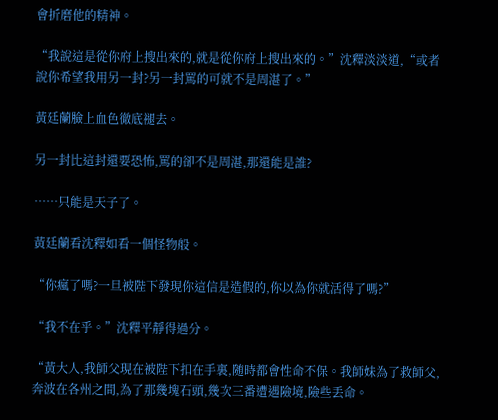會折磨他的精神。

“我說這是從你府上搜出來的,就是從你府上搜出來的。”沈釋淡淡道,“或者說你希望我用另一封?另一封罵的可就不是周湛了。”

黃廷蘭臉上血色徹底褪去。

另一封比這封還要恐怖,罵的卻不是周湛,那還能是誰?

……只能是天子了。

黃廷蘭看沈釋如看一個怪物般。

“你瘋了嗎?一旦被陛下發現你這信是造假的,你以為你就活得了嗎?”

“我不在乎。”沈釋平靜得過分。

“黃大人,我師父現在被陛下扣在手裏,随時都會性命不保。我師妹為了救師父,奔波在各州之間,為了那幾塊石頭,幾次三番遭遇險境,險些丢命。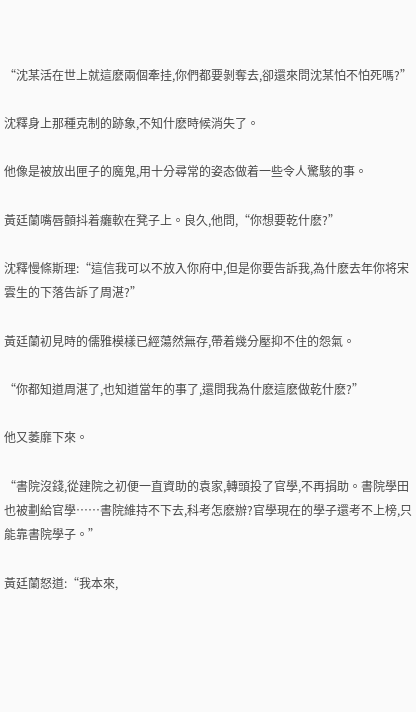“沈某活在世上就這麽兩個牽挂,你們都要剝奪去,卻還來問沈某怕不怕死嗎?”

沈釋身上那種克制的跡象,不知什麽時候消失了。

他像是被放出匣子的魔鬼,用十分尋常的姿态做着一些令人驚駭的事。

黃廷蘭嘴唇顫抖着癱軟在凳子上。良久,他問,“你想要乾什麽?”

沈釋慢條斯理:“這信我可以不放入你府中,但是你要告訴我,為什麽去年你将宋雲生的下落告訴了周湛?”

黃廷蘭初見時的儒雅模樣已經蕩然無存,帶着幾分壓抑不住的怨氣。

“你都知道周湛了,也知道當年的事了,還問我為什麽這麽做乾什麽?”

他又萎靡下來。

“書院沒錢,從建院之初便一直資助的袁家,轉頭投了官學,不再捐助。書院學田也被劃給官學……書院維持不下去,科考怎麽辦?官學現在的學子還考不上榜,只能靠書院學子。”

黃廷蘭怒道:“我本來,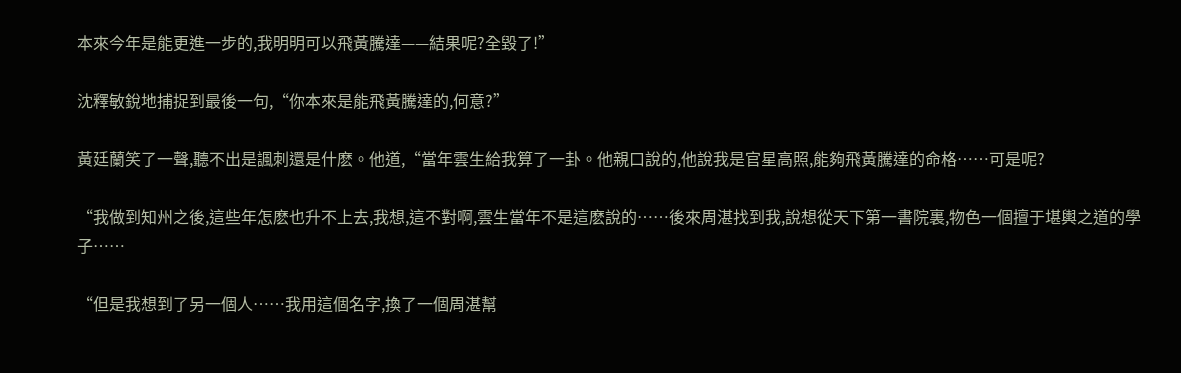本來今年是能更進一步的,我明明可以飛黃騰達——結果呢?全毀了!”

沈釋敏銳地捕捉到最後一句,“你本來是能飛黃騰達的,何意?”

黃廷蘭笑了一聲,聽不出是諷刺還是什麽。他道,“當年雲生給我算了一卦。他親口說的,他說我是官星高照,能夠飛黃騰達的命格……可是呢?

“我做到知州之後,這些年怎麽也升不上去,我想,這不對啊,雲生當年不是這麽說的……後來周湛找到我,說想從天下第一書院裏,物色一個擅于堪輿之道的學子……

“但是我想到了另一個人……我用這個名字,換了一個周湛幫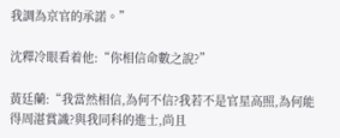我調為京官的承諾。”

沈釋冷眼看着他:“你相信命數之說?”

黃廷蘭:“我當然相信,為何不信?我若不是官星高照,為何能得周湛賞識?與我同科的進士,尚且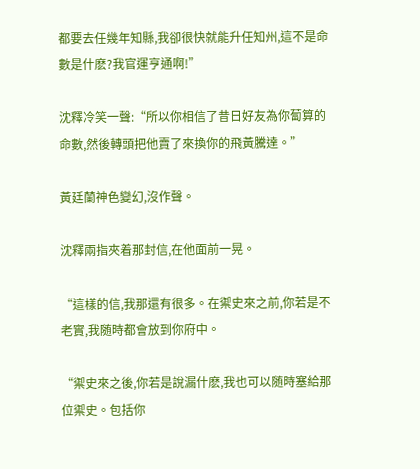都要去任幾年知縣,我卻很快就能升任知州,這不是命數是什麽?我官運亨通啊!”

沈釋冷笑一聲:“所以你相信了昔日好友為你蔔算的命數,然後轉頭把他賣了來換你的飛黃騰達。”

黃廷蘭神色變幻,沒作聲。

沈釋兩指夾着那封信,在他面前一晃。

“這樣的信,我那還有很多。在禦史來之前,你若是不老實,我随時都會放到你府中。

“禦史來之後,你若是說漏什麽,我也可以随時塞給那位禦史。包括你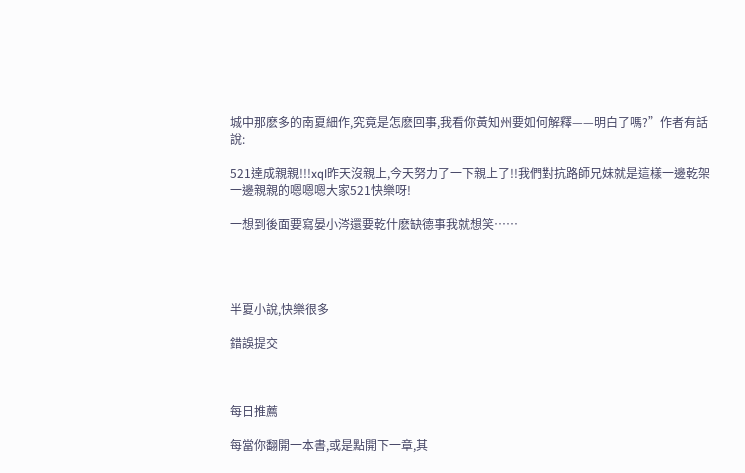城中那麽多的南夏細作,究竟是怎麽回事,我看你黃知州要如何解釋——明白了嗎?”作者有話說:

521達成親親!!!xql昨天沒親上,今天努力了一下親上了!!我們對抗路師兄妹就是這樣一邊乾架一邊親親的嗯嗯嗯大家521快樂呀!

一想到後面要寫晏小涔還要乾什麽缺德事我就想笑……




半夏小說,快樂很多

錯誤提交



每日推薦

每當你翻開一本書,或是點開下一章,其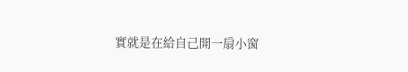實就是在給自己開一扇小窗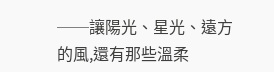──讓陽光、星光、遠方的風,還有那些溫柔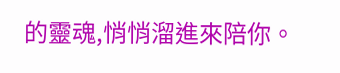的靈魂,悄悄溜進來陪你。